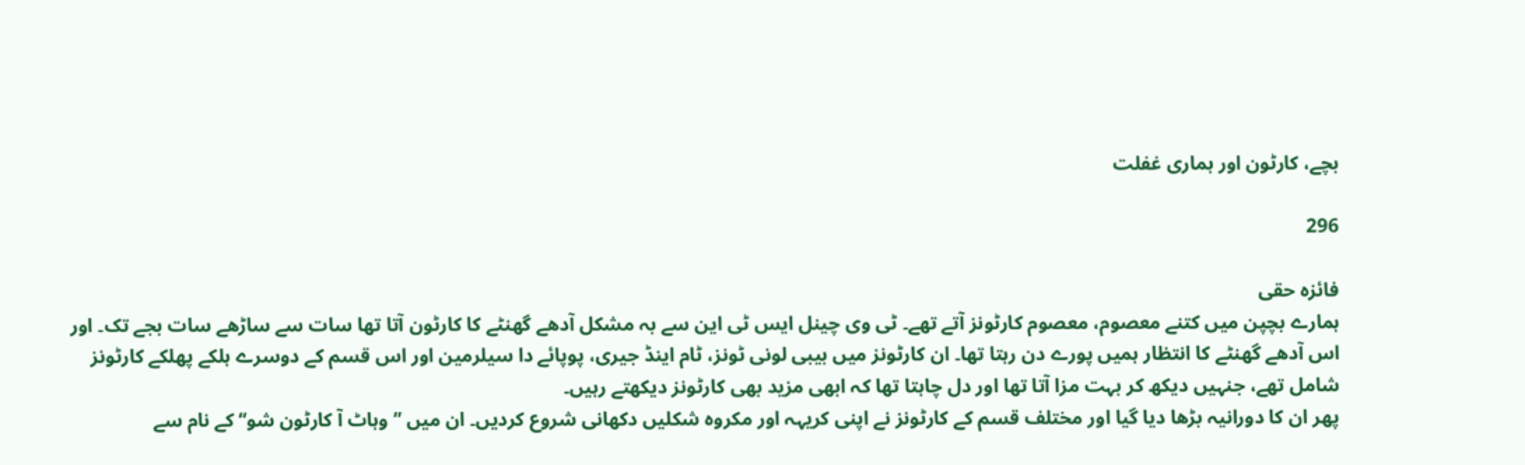بچے، کارٹون اور ہماری غفلت

296

فائزہ حقی
ہمارے بچپن میں کتنے معصوم، معصوم کارٹونز آتے تھے۔ ٹی وی چینل ایس ٹی این سے بہ مشکل آدھے گھنٹے کا کارٹون آتا تھا سات سے ساڑھے سات بجے تک۔ اور اس آدھے گھنٹے کا انتظار ہمیں پورے دن رہتا تھا۔ ان کارٹونز میں بیبی لونی ٹونز، ٹام اینڈ جیری، پوپائے دا سیلرمین اور اس قسم کے دوسرے ہلکے پھلکے کارٹونز شامل تھے، جنہیں دیکھ کر بہت مزا آتا تھا اور دل چاہتا تھا کہ ابھی مزید بھی کارٹونز دیکھتے رہیں۔
پھر ان کا دورانیہ بڑھا دیا گیا اور مختلف قسم کے کارٹونز نے اپنی کریہہ اور مکروہ شکلیں دکھانی شروع کردیں۔ ان میں ’’وہاٹ آ کارٹون شو‘‘ کے نام سے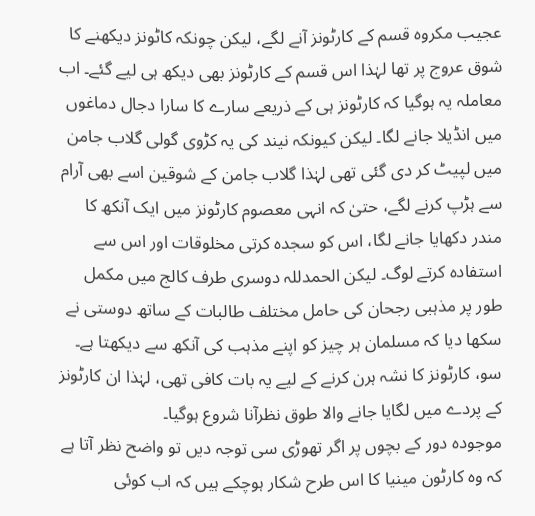عجیب مکروہ قسم کے کارٹونز آنے لگے، لیکن چونکہ کاٹونز دیکھنے کا شوق عروج پر تھا لہٰذا اس قسم کے کارٹونز بھی دیکھ ہی لیے گئے۔ اب معاملہ یہ ہوگیا کہ کارٹونز ہی کے ذریعے سارے کا سارا دجال دماغوں میں انڈیلا جانے لگا۔ لیکن کیونکہ نیند کی یہ کڑوی گولی گلاب جامن میں لپیٹ کر دی گئی تھی لہٰذا گلاب جامن کے شوقین اسے بھی آرام سے ہڑپ کرنے لگے، حتیٰ کہ انہی معصوم کارٹونز میں ایک آنکھ کا مندر دکھایا جانے لگا، اس کو سجدہ کرتی مخلوقات اور اس سے استفادہ کرتے لوگ۔ لیکن الحمدللہ دوسری طرف کالج میں مکمل طور پر مذہبی رجحان کی حامل مختلف طالبات کے ساتھ دوستی نے سکھا دیا کہ مسلمان ہر چیز کو اپنے مذہب کی آنکھ سے دیکھتا ہے۔ سو، کارٹونز کا نشہ ہرن کرنے کے لیے یہ بات کافی تھی، لہٰذا ان کارٹونز کے پردے میں لگایا جانے والا طوق نظرآنا شروع ہوگیا۔
موجودہ دور کے بچوں پر اگر تھوڑی سی توجہ دیں تو واضح نظر آتا ہے کہ وہ کارٹون مینیا کا اس طرح شکار ہوچکے ہیں کہ اب کوئی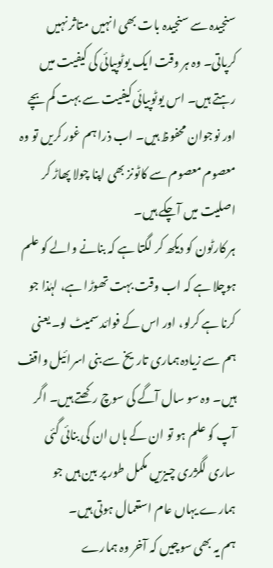سنجیدہ سے سنجیدہ بات بھی انہیں متاثر نہیں کرپاتی۔ وہ ہر وقت ایک یوٹوپیائی کی کیفیت میں رہتے ہیں۔ اس یوٹوپیائی کیفیت سے بہت کم بچے اور نوجوان محفوظ ہیں۔ اب ذرا ہم غور کریں تو وہ معصوم معصوم سے کاٹونز بھی اپنا چولا پھاڑ کر اصلیت میں آچکے ہیں۔
ہر کارٹون کو دیکھ کر لگتا ہے کہ بنانے والے کو علم ہوچلا ہے کہ اب وقت بہت تھوڑا ہے، لہٰذا جو کرنا ہے کرلو، اور اس کے فوائد سمیٹ لو۔ یعنی ہم سے زیادہ ہماری تاریخ سے بنی اسرائیل واقف ہیں۔ وہ سو سال آگے کی سوچ رکھتے ہیں۔ اگر آپ کو علم ہو تو ان کے ہاں ان کی بنائی گئی ساری لگژری چیزیں مکمل طور پر بین ہیں جو ہمارے یہاں عام استعمال ہوتی ہیں۔
ہم یہ بھی سوچیں کہ آخر وہ ہمارے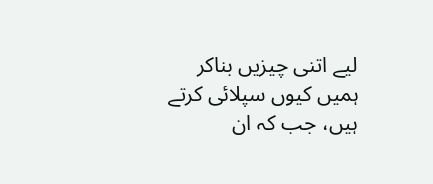لیے اتنی چیزیں بناکر ہمیں کیوں سپلائی کرتے ہیں، جب کہ ان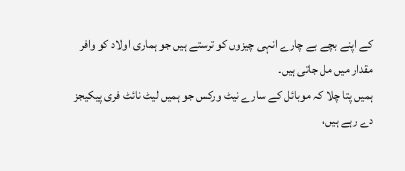کے اپنے بچے بے چارے انہی چیزوں کو ترستے ہیں جو ہماری اولاد کو وافر مقدار میں مل جاتی ہیں۔
ہمیں پتا چلا کہ موبائل کے سارے نیٹ ورکس جو ہمیں لیٹ نائٹ فری پیکیجز دے رہے ہیں،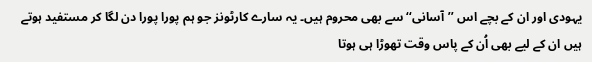یہودی اور ان کے بچے اس ’’آسانی‘‘ سے بھی محروم ہیں۔ یہ سارے کارٹونز جو ہم پورا پورا دن لگا کر مستفید ہوتے ہیں ان کے لیے بھی اُن کے پاس وقت تھوڑا ہی ہوتا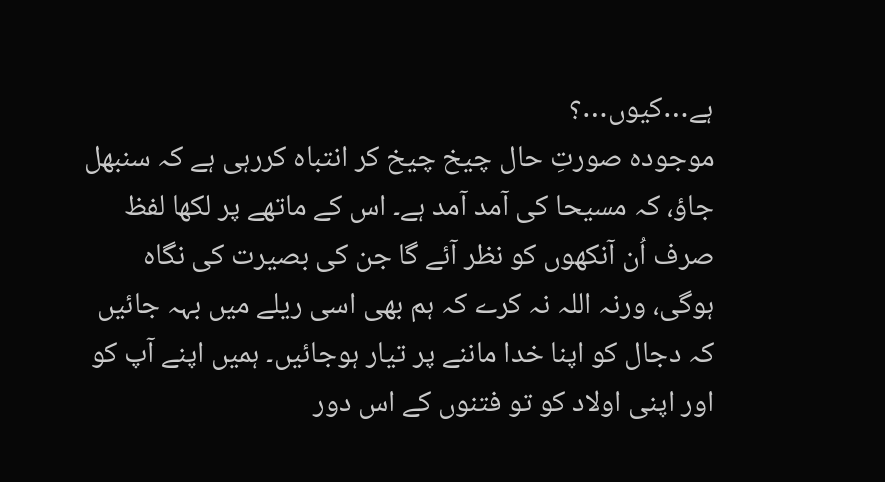ہے…کیوں…؟
موجودہ صورتِ حال چیخ چیخ کر انتباہ کررہی ہے کہ سنبھل جاؤ، کہ مسیحا کی آمد آمد ہے۔ اس کے ماتھے پر لکھا لفظ صرف اُن آنکھوں کو نظر آئے گا جن کی بصیرت کی نگاہ ہوگی، ورنہ اللہ نہ کرے کہ ہم بھی اسی ریلے میں بہہ جائیں کہ دجال کو اپنا خدا ماننے پر تیار ہوجائیں۔ ہمیں اپنے آپ کو اور اپنی اولاد کو تو فتنوں کے اس دور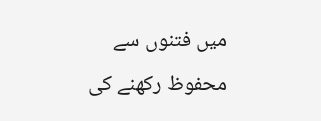میں فتنوں سے محفوظ رکھنے کی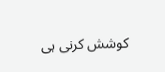کوشش کرنی ہی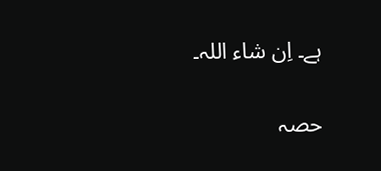ہے۔ اِن شاء اللہ۔

حصہ